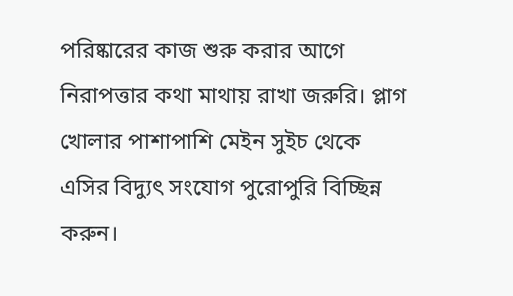পরিষ্কারের কাজ শুরু করার আগে নিরাপত্তার কথা মাথায় রাখা জরুরি। প্লাগ খোলার পাশাপাশি মেইন সুইচ থেকে এসির বিদ্যুৎ সংযোগ পুরোপুরি বিচ্ছিন্ন করুন।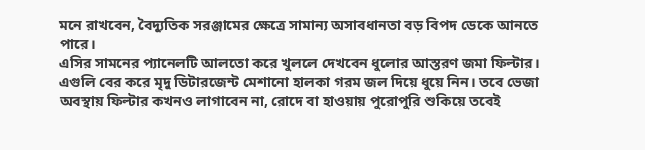মনে রাখবেন, বৈদ্যুতিক সরঞ্জামের ক্ষেত্রে সামান্য অসাবধানতা বড় বিপদ ডেকে আনতে পারে।
এসির সামনের প্যানেলটি আলতো করে খুললে দেখবেন ধুলোর আস্তরণ জমা ফিল্টার। এগুলি বের করে মৃদু ডিটারজেন্ট মেশানো হালকা গরম জল দিয়ে ধুয়ে নিন। তবে ভেজা অবস্থায় ফিল্টার কখনও লাগাবেন না, রোদে বা হাওয়ায় পুরোপুরি শুকিয়ে তবেই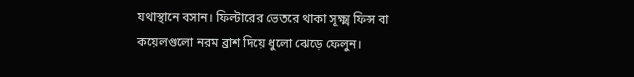যথাস্থানে বসান। ফিল্টারের ভেতরে থাকা সূক্ষ্ম ফিন্স বা কয়েলগুলো নরম ব্রাশ দিয়ে ধুলো ঝেড়ে ফেলুন।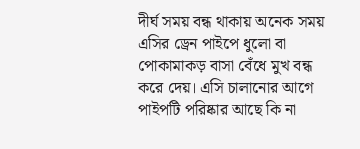দীর্ঘ সময় বন্ধ থাকায় অনেক সময় এসির ড্রেন পাইপে ধুলো বা পোকামাকড় বাসা বেঁধে মুখ বন্ধ করে দেয়। এসি চালানোর আগে পাইপটি পরিষ্কার আছে কি না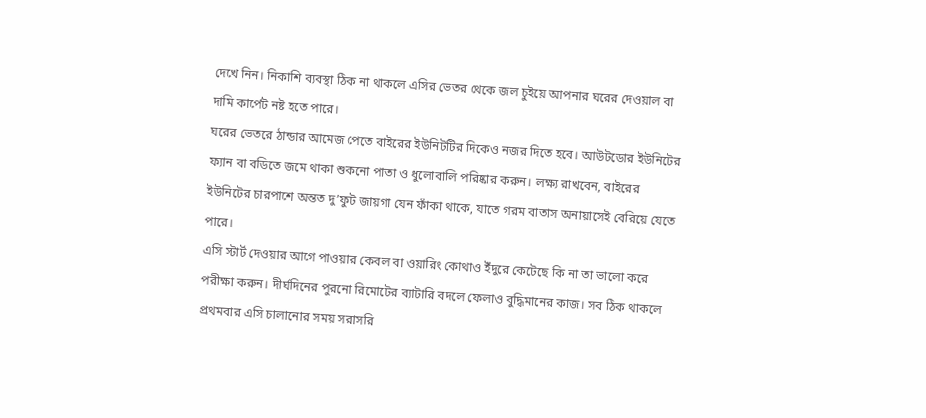দেখে নিন। নিকাশি ব্যবস্থা ঠিক না থাকলে এসির ভেতর থেকে জল চুইয়ে আপনার ঘরের দেওয়াল বা দামি কার্পেট নষ্ট হতে পারে।
ঘরের ভেতরে ঠান্ডার আমেজ পেতে বাইরের ইউনিটটির দিকেও নজর দিতে হবে। আউটডোর ইউনিটের ফ্যান বা বডিতে জমে থাকা শুকনো পাতা ও ধুলোবালি পরিষ্কার করুন। লক্ষ্য রাখবেন, বাইরের ইউনিটের চারপাশে অন্তত দু’ফুট জায়গা যেন ফাঁকা থাকে, যাতে গরম বাতাস অনায়াসেই বেরিয়ে যেতে পারে।
এসি স্টার্ট দেওয়ার আগে পাওয়ার কেবল বা ওয়ারিং কোথাও ইঁদুরে কেটেছে কি না তা ভালো করে পরীক্ষা করুন। দীর্ঘদিনের পুরনো রিমোটের ব্যাটারি বদলে ফেলাও বুদ্ধিমানের কাজ। সব ঠিক থাকলে প্রথমবার এসি চালানোর সময় সরাসরি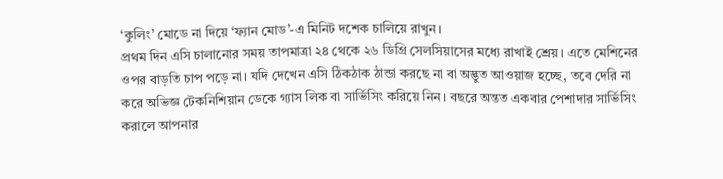‘কুলিং’ মোডে না দিয়ে ‘ফ্যান মোড’-এ মিনিট দশেক চালিয়ে রাখুন।
প্রথম দিন এসি চালানোর সময় তাপমাত্রা ২৪ থেকে ২৬ ডিগ্রি সেলসিয়াসের মধ্যে রাখাই শ্রেয়। এতে মেশিনের ওপর বাড়তি চাপ পড়ে না। যদি দেখেন এসি ঠিকঠাক ঠান্ডা করছে না বা অদ্ভুত আওয়াজ হচ্ছে, তবে দেরি না করে অভিজ্ঞ টেকনিশিয়ান ডেকে গ্যাস লিক বা সার্ভিসিং করিয়ে নিন। বছরে অন্তত একবার পেশাদার সার্ভিসিং করালে আপনার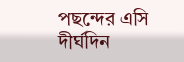পছন্দের এসি দীর্ঘদিন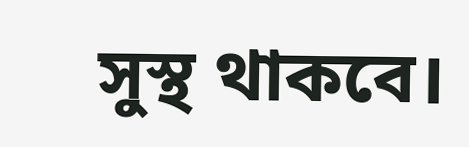সুস্থ থাকবে।